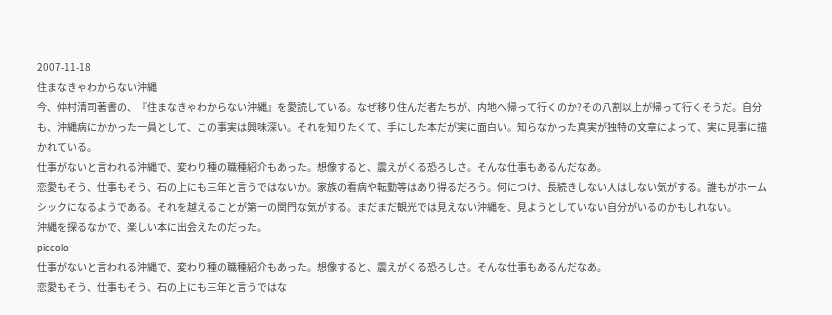2007-11-18
住まなきゃわからない沖縄
今、仲村清司著書の、『住まなきゃわからない沖縄』を愛読している。なぜ移り住んだ者たちが、内地へ帰って行くのか?その八割以上が帰って行くそうだ。自分も、沖縄病にかかった一員として、この事実は興味深い。それを知りたくて、手にした本だが実に面白い。知らなかった真実が独特の文章によって、実に見事に描かれている。
仕事がないと言われる沖縄で、変わり種の職種紹介もあった。想像すると、震えがくる恐ろしさ。そんな仕事もあるんだなあ。
恋愛もそう、仕事もそう、石の上にも三年と言うではないか。家族の看病や転勤等はあり得るだろう。何につけ、長続きしない人はしない気がする。誰もがホームシックになるようである。それを越えることが第一の関門な気がする。まだまだ観光では見えない沖縄を、見ようとしていない自分がいるのかもしれない。
沖縄を探るなかで、楽しい本に出会えたのだった。
piccolo
仕事がないと言われる沖縄で、変わり種の職種紹介もあった。想像すると、震えがくる恐ろしさ。そんな仕事もあるんだなあ。
恋愛もそう、仕事もそう、石の上にも三年と言うではな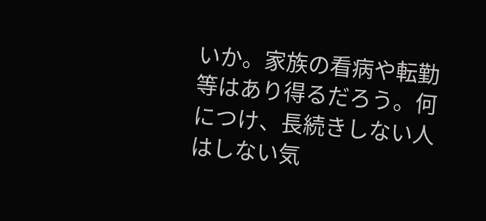いか。家族の看病や転勤等はあり得るだろう。何につけ、長続きしない人はしない気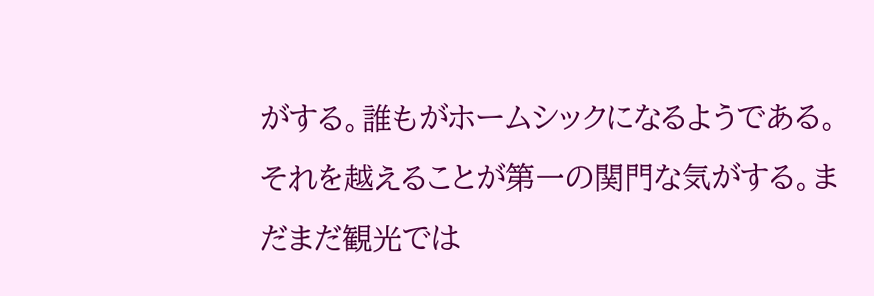がする。誰もがホームシックになるようである。それを越えることが第一の関門な気がする。まだまだ観光では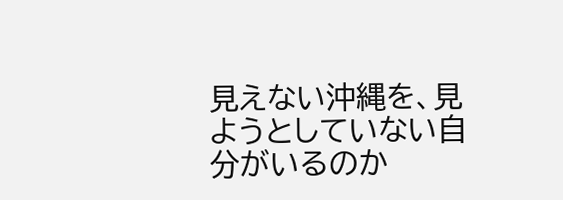見えない沖縄を、見ようとしていない自分がいるのか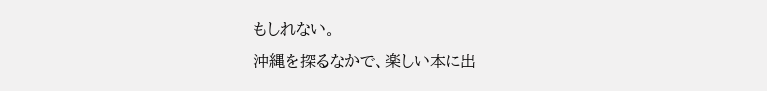もしれない。
沖縄を探るなかで、楽しい本に出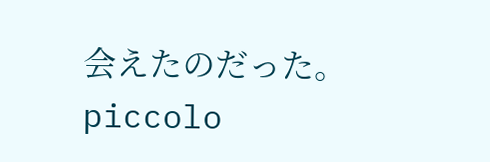会えたのだった。
piccolo